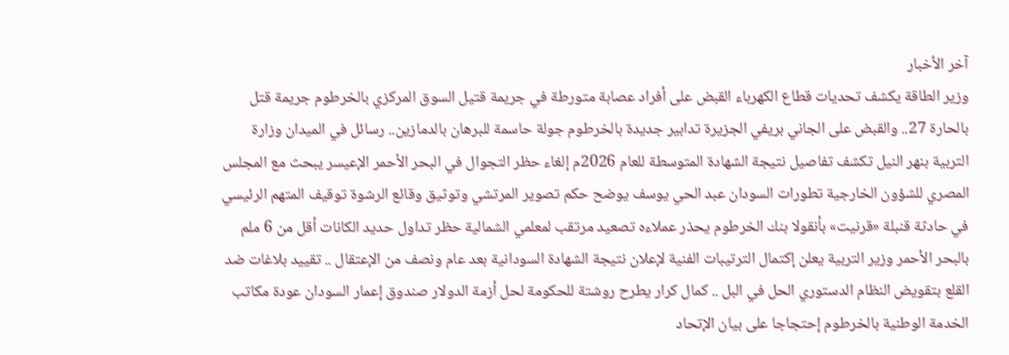آخر الأخبار
وزير الطاقة يكشف تحديات قطاع الكهرباء القبض على أفراد عصابة متورطة في جريمة قتيل السوق المركزي بالخرطوم جريمة قتل بالحارة 27.. والقبض على الجاني بريفي الجزيرة تدابير جديدة بالخرطوم جولة حاسمة للبرهان بالدمازين.. رسائل في الميدان وزارة التربية بنهر النيل تكشف تفاصيل نتيجة الشهادة المتوسطة للعام 2026م إلغاء حظر التجوال في البحر الأحمر الإعيسر يبحث مع المجلس المصري للشؤون الخارجية تطورات السودان عبد الحي يوسف يوضح حكم تصوير المرتشي وتوثيق وقائع الرشوة توقيف المتهم الرئيسي في حادثة قنبلة «قرنيت» بأنقولا بنك الخرطوم يحذر عملاءه تصعيد مرتقب لمعلمي الشمالية حظر تداول حديد الكانات أقل من 6 ملم بالبحر الأحمر وزير التربية يعلن إكتمال الترتيبات الفنية لإعلان نتيجة الشهادة السودانية بعد عام ونصف من الإعتقال .. تقييد بلاغات ضد القلع بتقويض النظام الدستوري الحل في البل .. كمال كرار يطرح روشتة للحكومة لحل أزمة الدولار صندوق إعمار السودان عودة مكاتب الخدمة الوطنية بالخرطوم إحتجاجا على بيان الإتحاد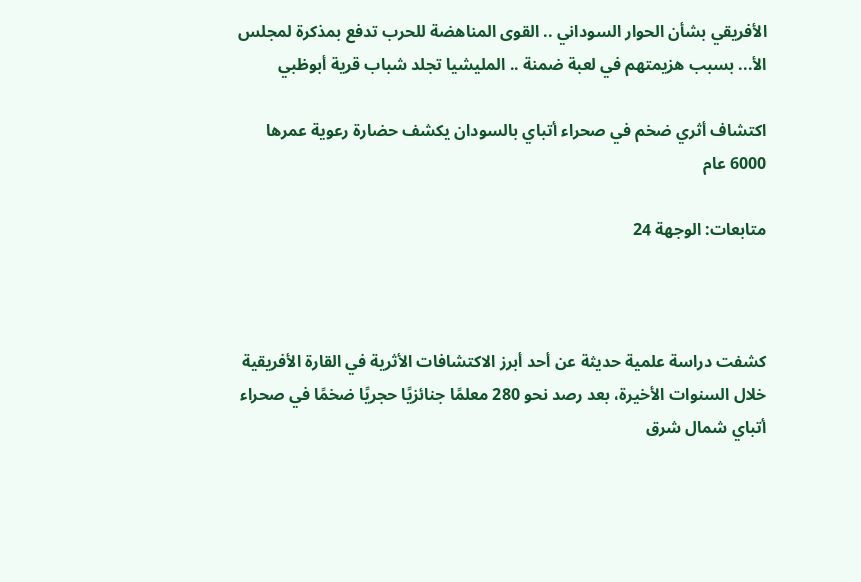الأفريقي بشأن الحوار السوداني .. القوى المناهضة للحرب تدفع بمذكرة لمجلس الأ... بسبب هزيمتهم في لعبة ضمنة .. المليشيا تجلد شباب قرية أبوظبي

اكتشاف أثري ضخم في صحراء أتباي بالسودان يكشف حضارة رعوية عمرها 6000 عام

متابعات: الوجهة 24



كشفت دراسة علمية حديثة عن أحد أبرز الاكتشافات الأثرية في القارة الأفريقية خلال السنوات الأخيرة، بعد رصد نحو 280 معلمًا جنائزيًا حجريًا ضخمًا في صحراء أتباي شمال شرق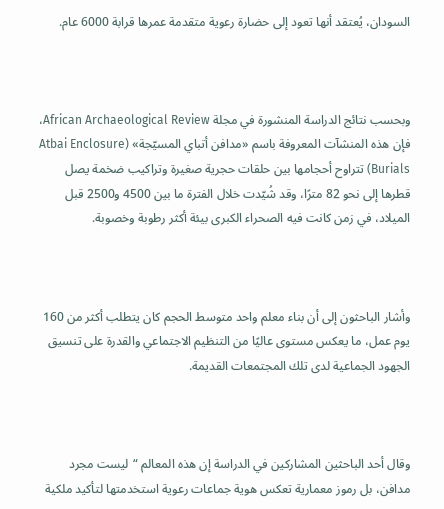السودان، يُعتقد أنها تعود إلى حضارة رعوية متقدمة عمرها قرابة 6000 عام.



وبحسب نتائج الدراسة المنشورة في مجلة African Archaeological Review، فإن هذه المنشآت المعروفة باسم «مدافن أتباي المسيّجة» (Atbai Enclosure Burials) تتراوح أحجامها بين حلقات حجرية صغيرة وتراكيب ضخمة يصل قطرها إلى نحو 82 مترًا، وقد شُيّدت خلال الفترة ما بين 4500 و2500 قبل الميلاد، في زمن كانت فيه الصحراء الكبرى بيئة أكثر رطوبة وخصوبة.



وأشار الباحثون إلى أن بناء معلم واحد متوسط الحجم كان يتطلب أكثر من 160 يوم عمل، ما يعكس مستوى عاليًا من التنظيم الاجتماعي والقدرة على تنسيق الجهود الجماعية لدى تلك المجتمعات القديمة.



وقال أحد الباحثين المشاركين في الدراسة إن هذه المعالم “ليست مجرد مدافن، بل رموز معمارية تعكس هوية جماعات رعوية استخدمتها لتأكيد ملكية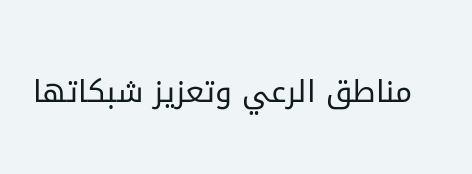مناطق الرعي وتعزيز شبكاتها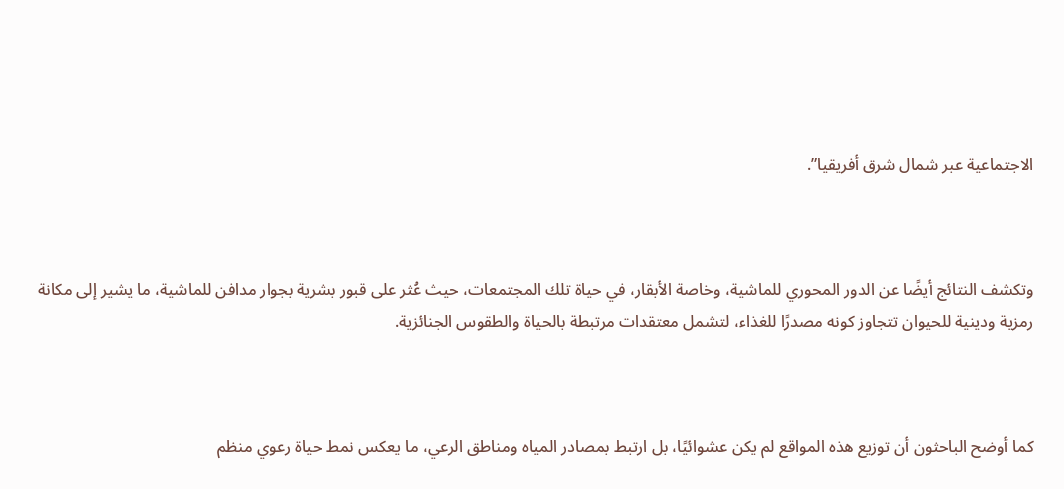الاجتماعية عبر شمال شرق أفريقيا”.



وتكشف النتائج أيضًا عن الدور المحوري للماشية، وخاصة الأبقار، في حياة تلك المجتمعات، حيث عُثر على قبور بشرية بجوار مدافن للماشية، ما يشير إلى مكانة رمزية ودينية للحيوان تتجاوز كونه مصدرًا للغذاء، لتشمل معتقدات مرتبطة بالحياة والطقوس الجنائزية.



كما أوضح الباحثون أن توزيع هذه المواقع لم يكن عشوائيًا، بل ارتبط بمصادر المياه ومناطق الرعي، ما يعكس نمط حياة رعوي منظم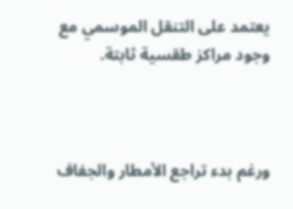يعتمد على التنقل الموسمي مع وجود مراكز طقسية ثابتة.



ورغم بدء تراجع الأمطار والجفاف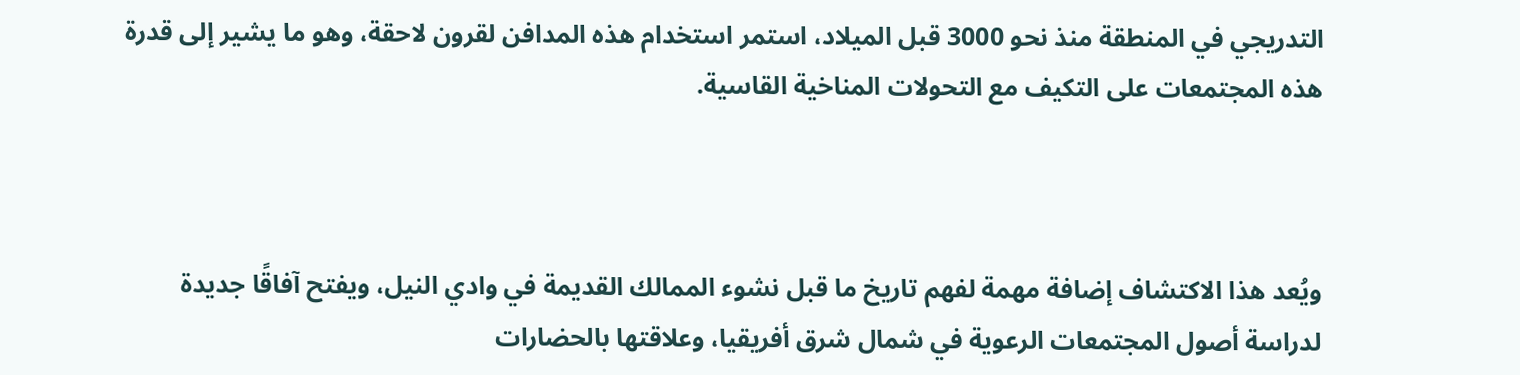التدريجي في المنطقة منذ نحو 3000 قبل الميلاد، استمر استخدام هذه المدافن لقرون لاحقة، وهو ما يشير إلى قدرة هذه المجتمعات على التكيف مع التحولات المناخية القاسية.



ويُعد هذا الاكتشاف إضافة مهمة لفهم تاريخ ما قبل نشوء الممالك القديمة في وادي النيل، ويفتح آفاقًا جديدة لدراسة أصول المجتمعات الرعوية في شمال شرق أفريقيا، وعلاقتها بالحضارات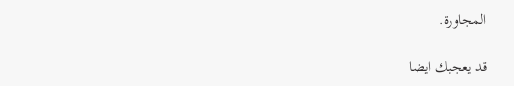المجاورة.

قد يعجبك ايضا